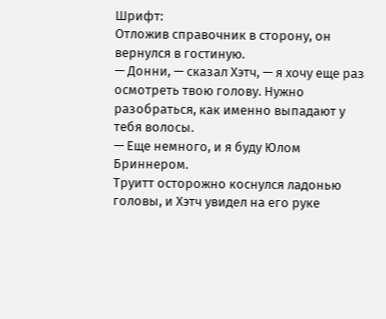Шрифт:
Отложив справочник в сторону, он вернулся в гостиную.
— Донни, — сказал Хэтч, — я хочу еще раз осмотреть твою голову. Нужно разобраться, как именно выпадают у тебя волосы.
— Еще немного, и я буду Юлом Бриннером.
Труитт осторожно коснулся ладонью головы, и Хэтч увидел на его руке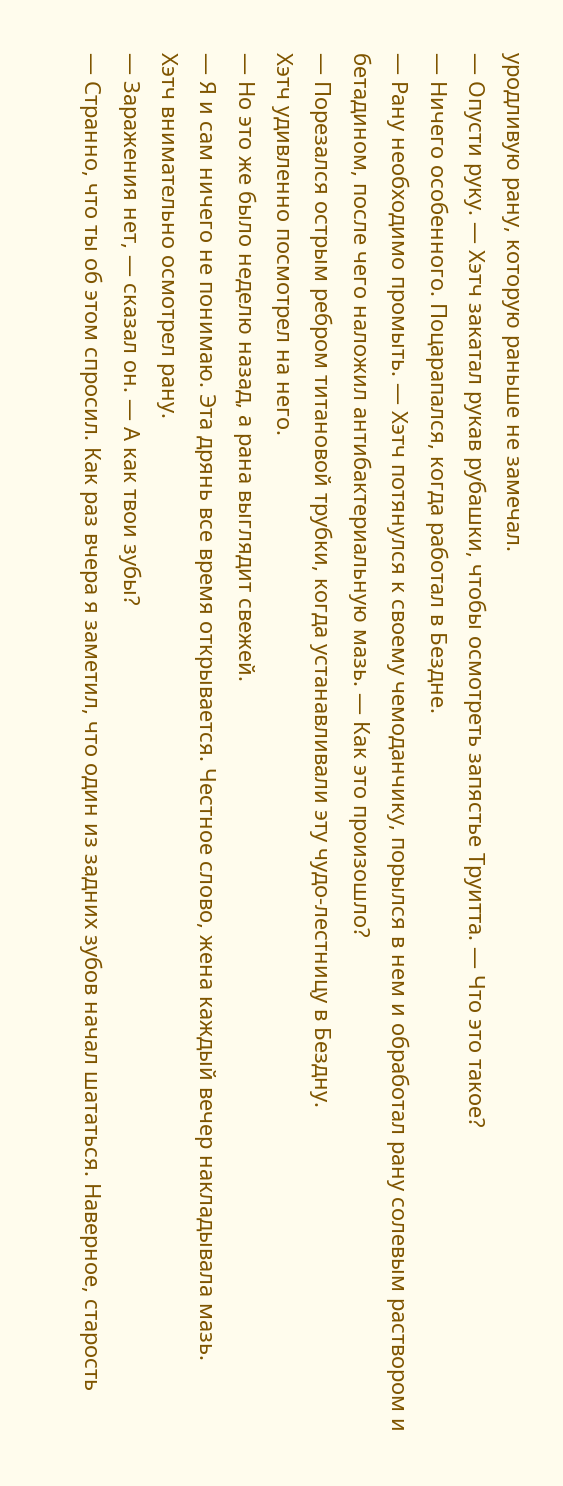уродливую рану, которую раньше не замечал.
— Опусти руку. — Хэтч закатал рукав рубашки, чтобы осмотреть запястье Труитта. — Что это такое?
— Ничего особенного. Поцарапался, когда работал в Бездне.
— Рану необходимо промыть. — Хэтч потянулся к своему чемоданчику, порылся в нем и обработал рану солевым раствором и бетадином, после чего наложил антибактериальную мазь. — Как это произошло?
— Порезался острым ребром титановой трубки, когда устанавливали эту чудо-лестницу в Бездну.
Хэтч удивленно посмотрел на него.
— Но это же было неделю назад, а рана выглядит свежей.
— Я и сам ничего не понимаю. Эта дрянь все время открывается. Честное слово, жена каждый вечер накладывала мазь.
Хэтч внимательно осмотрел рану.
— Заражения нет, — сказал он. — А как твои зубы?
— Странно, что ты об этом спросил. Как раз вчера я заметил, что один из задних зубов начал шататься. Наверное, старость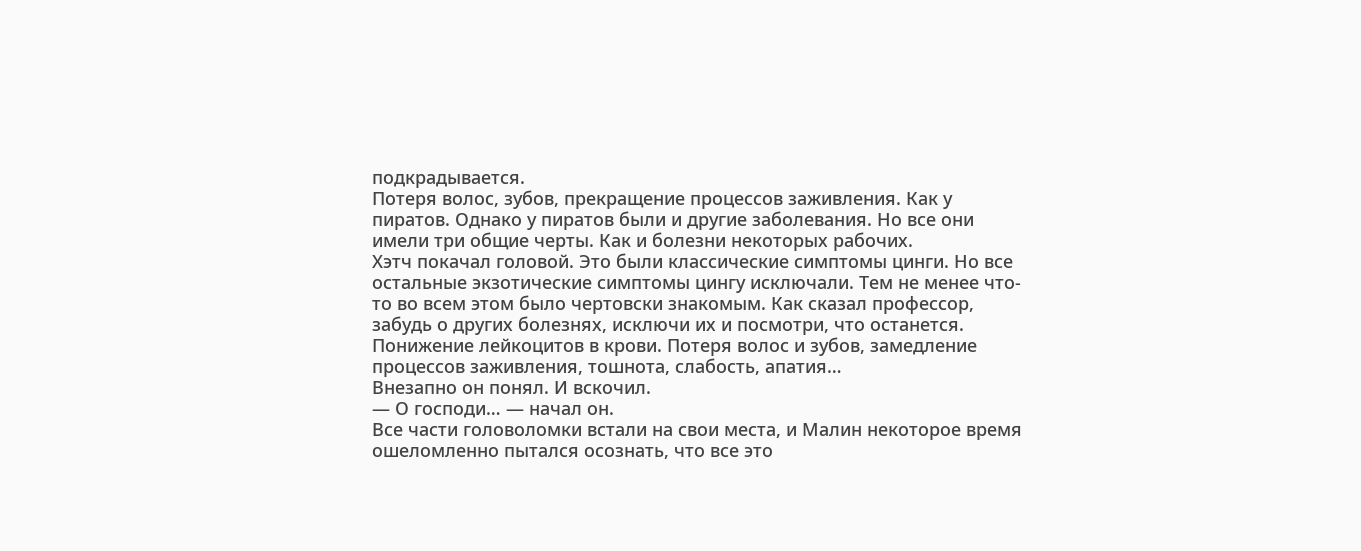подкрадывается.
Потеря волос, зубов, прекращение процессов заживления. Как у пиратов. Однако у пиратов были и другие заболевания. Но все они имели три общие черты. Как и болезни некоторых рабочих.
Хэтч покачал головой. Это были классические симптомы цинги. Но все остальные экзотические симптомы цингу исключали. Тем не менее что-то во всем этом было чертовски знакомым. Как сказал профессор, забудь о других болезнях, исключи их и посмотри, что останется. Понижение лейкоцитов в крови. Потеря волос и зубов, замедление процессов заживления, тошнота, слабость, апатия…
Внезапно он понял. И вскочил.
— О господи… — начал он.
Все части головоломки встали на свои места, и Малин некоторое время ошеломленно пытался осознать, что все это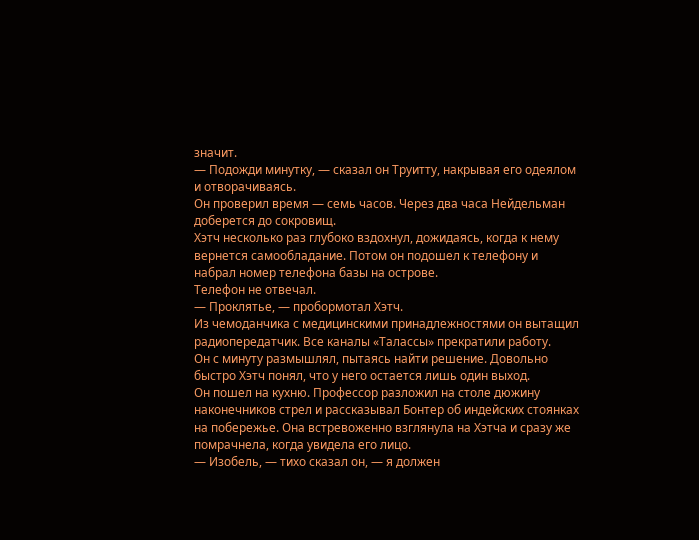значит.
— Подожди минутку, — сказал он Труитту, накрывая его одеялом и отворачиваясь.
Он проверил время — семь часов. Через два часа Нейдельман доберется до сокровищ.
Хэтч несколько раз глубоко вздохнул, дожидаясь, когда к нему вернется самообладание. Потом он подошел к телефону и набрал номер телефона базы на острове.
Телефон не отвечал.
— Проклятье, — пробормотал Хэтч.
Из чемоданчика с медицинскими принадлежностями он вытащил радиопередатчик. Все каналы «Талассы» прекратили работу.
Он с минуту размышлял, пытаясь найти решение. Довольно быстро Хэтч понял, что у него остается лишь один выход.
Он пошел на кухню. Профессор разложил на столе дюжину наконечников стрел и рассказывал Бонтер об индейских стоянках на побережье. Она встревоженно взглянула на Хэтча и сразу же помрачнела, когда увидела его лицо.
— Изобель, — тихо сказал он, — я должен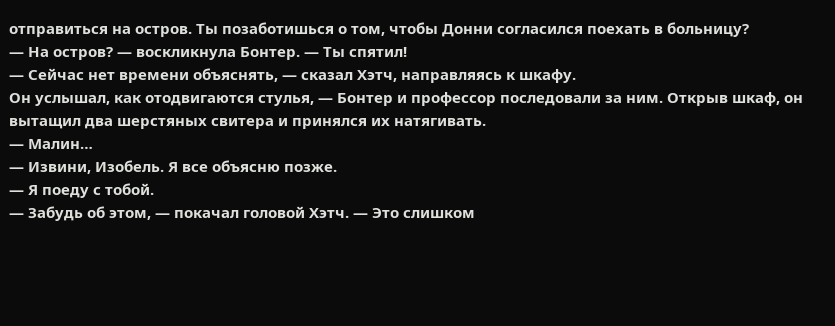отправиться на остров. Ты позаботишься о том, чтобы Донни согласился поехать в больницу?
— На остров? — воскликнула Бонтер. — Ты спятил!
— Сейчас нет времени объяснять, — сказал Хэтч, направляясь к шкафу.
Он услышал, как отодвигаются стулья, — Бонтер и профессор последовали за ним. Открыв шкаф, он вытащил два шерстяных свитера и принялся их натягивать.
— Малин…
— Извини, Изобель. Я все объясню позже.
— Я поеду с тобой.
— Забудь об этом, — покачал головой Хэтч. — Это слишком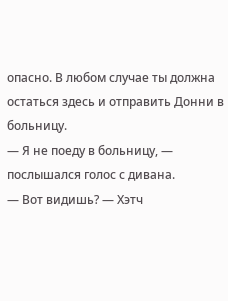опасно. В любом случае ты должна остаться здесь и отправить Донни в больницу.
— Я не поеду в больницу, — послышался голос с дивана.
— Вот видишь? — Хэтч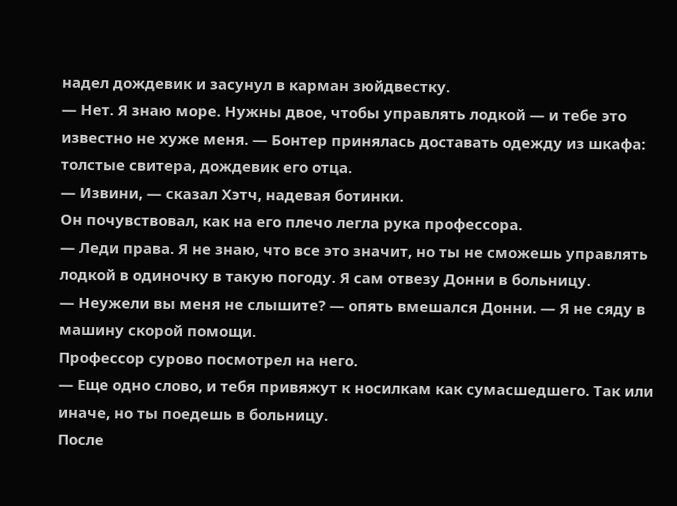надел дождевик и засунул в карман зюйдвестку.
— Нет. Я знаю море. Нужны двое, чтобы управлять лодкой — и тебе это известно не хуже меня. — Бонтер принялась доставать одежду из шкафа: толстые свитера, дождевик его отца.
— Извини, — сказал Хэтч, надевая ботинки.
Он почувствовал, как на его плечо легла рука профессора.
— Леди права. Я не знаю, что все это значит, но ты не сможешь управлять лодкой в одиночку в такую погоду. Я сам отвезу Донни в больницу.
— Неужели вы меня не слышите? — опять вмешался Донни. — Я не сяду в машину скорой помощи.
Профессор сурово посмотрел на него.
— Еще одно слово, и тебя привяжут к носилкам как сумасшедшего. Так или иначе, но ты поедешь в больницу.
После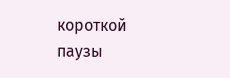короткой паузы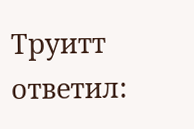Труитт ответил: